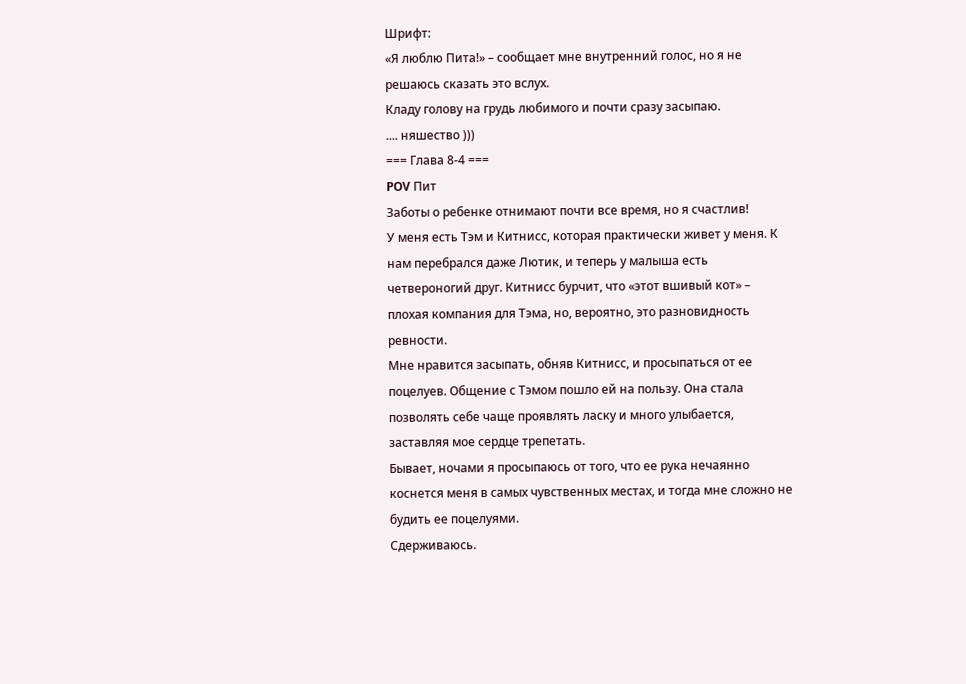Шрифт:
«Я люблю Пита!» – сообщает мне внутренний голос, но я не решаюсь сказать это вслух.
Кладу голову на грудь любимого и почти сразу засыпаю.
.... няшество )))
=== Глава 8-4 ===
POV Пит
Заботы о ребенке отнимают почти все время, но я счастлив!
У меня есть Тэм и Китнисс, которая практически живет у меня. К нам перебрался даже Лютик, и теперь у малыша есть четвероногий друг. Китнисс бурчит, что «этот вшивый кот» – плохая компания для Тэма, но, вероятно, это разновидность ревности.
Мне нравится засыпать, обняв Китнисс, и просыпаться от ее поцелуев. Общение с Тэмом пошло ей на пользу. Она стала позволять себе чаще проявлять ласку и много улыбается, заставляя мое сердце трепетать.
Бывает, ночами я просыпаюсь от того, что ее рука нечаянно коснется меня в самых чувственных местах, и тогда мне сложно не будить ее поцелуями.
Сдерживаюсь.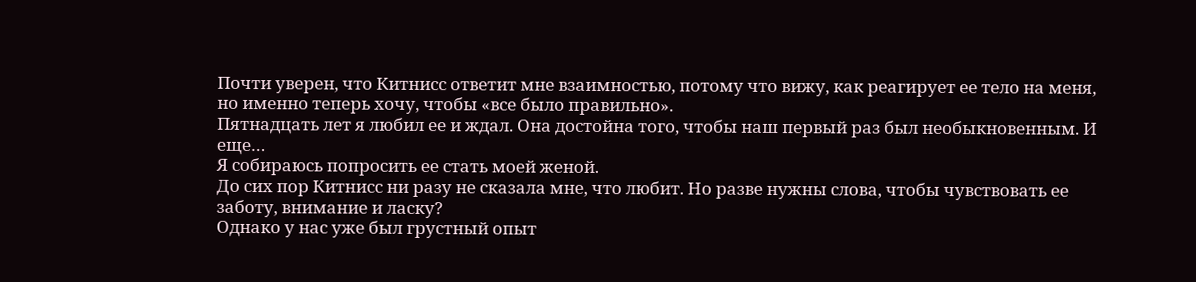Почти уверен, что Китнисс ответит мне взаимностью, потому что вижу, как реагирует ее тело на меня, но именно теперь хочу, чтобы «все было правильно».
Пятнадцать лет я любил ее и ждал. Она достойна того, чтобы наш первый раз был необыкновенным. И еще…
Я собираюсь попросить ее стать моей женой.
До сих пор Китнисс ни разу не сказала мне, что любит. Но разве нужны слова, чтобы чувствовать ее заботу, внимание и ласку?
Однако у нас уже был грустный опыт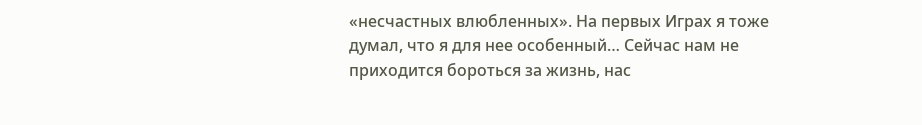«несчастных влюбленных». На первых Играх я тоже думал, что я для нее особенный… Сейчас нам не приходится бороться за жизнь, нас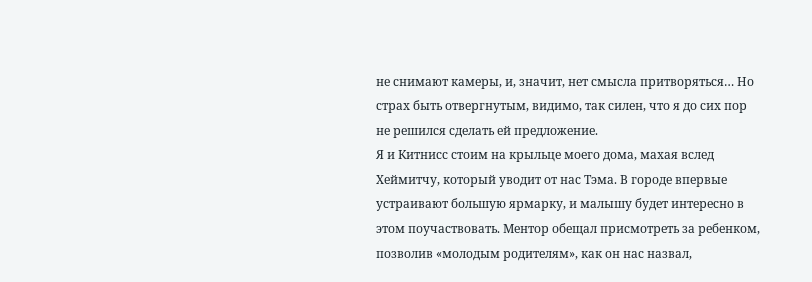не снимают камеры, и, значит, нет смысла притворяться… Но страх быть отвергнутым, видимо, так силен, что я до сих пор не решился сделать ей предложение.
Я и Китнисс стоим на крыльце моего дома, махая вслед Хеймитчу, который уводит от нас Тэма. В городе впервые устраивают большую ярмарку, и малышу будет интересно в этом поучаствовать. Ментор обещал присмотреть за ребенком, позволив «молодым родителям», как он нас назвал,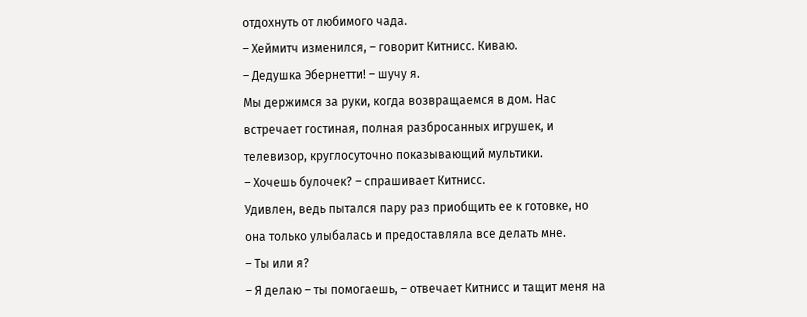отдохнуть от любимого чада.
– Хеймитч изменился, – говорит Китнисс. Киваю.
– Дедушка Эбернетти! – шучу я.
Мы держимся за руки, когда возвращаемся в дом. Нас встречает гостиная, полная разбросанных игрушек, и телевизор, круглосуточно показывающий мультики.
– Хочешь булочек? – спрашивает Китнисс.
Удивлен, ведь пытался пару раз приобщить ее к готовке, но она только улыбалась и предоставляла все делать мне.
– Ты или я?
– Я делаю – ты помогаешь, – отвечает Китнисс и тащит меня на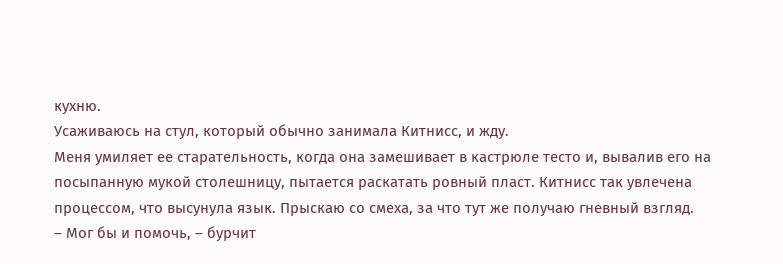кухню.
Усаживаюсь на стул, который обычно занимала Китнисс, и жду.
Меня умиляет ее старательность, когда она замешивает в кастрюле тесто и, вывалив его на посыпанную мукой столешницу, пытается раскатать ровный пласт. Китнисс так увлечена процессом, что высунула язык. Прыскаю со смеха, за что тут же получаю гневный взгляд.
– Мог бы и помочь, – бурчит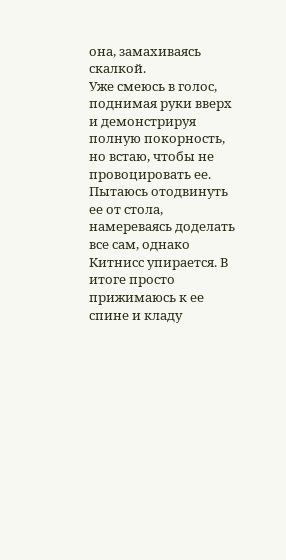она, замахиваясь скалкой.
Уже смеюсь в голос, поднимая руки вверх и демонстрируя полную покорность, но встаю, чтобы не провоцировать ее. Пытаюсь отодвинуть ее от стола, намереваясь доделать все сам, однако Китнисс упирается. В итоге просто прижимаюсь к ее спине и кладу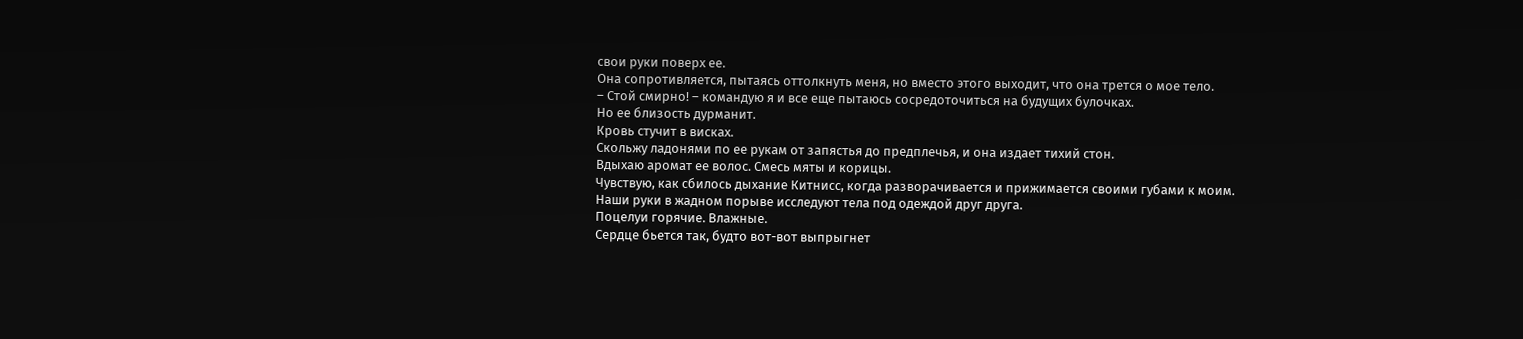свои руки поверх ее.
Она сопротивляется, пытаясь оттолкнуть меня, но вместо этого выходит, что она трется о мое тело.
– Стой смирно! – командую я и все еще пытаюсь сосредоточиться на будущих булочках.
Но ее близость дурманит.
Кровь стучит в висках.
Скольжу ладонями по ее рукам от запястья до предплечья, и она издает тихий стон.
Вдыхаю аромат ее волос. Смесь мяты и корицы.
Чувствую, как сбилось дыхание Китнисс, когда разворачивается и прижимается своими губами к моим.
Наши руки в жадном порыве исследуют тела под одеждой друг друга.
Поцелуи горячие. Влажные.
Сердце бьется так, будто вот-вот выпрыгнет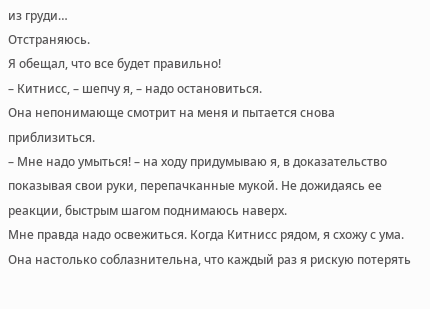из груди…
Отстраняюсь.
Я обещал, что все будет правильно!
– Китнисс, – шепчу я, – надо остановиться.
Она непонимающе смотрит на меня и пытается снова приблизиться.
– Мне надо умыться! – на ходу придумываю я, в доказательство показывая свои руки, перепачканные мукой. Не дожидаясь ее реакции, быстрым шагом поднимаюсь наверх.
Мне правда надо освежиться. Когда Китнисс рядом, я схожу с ума. Она настолько соблазнительна, что каждый раз я рискую потерять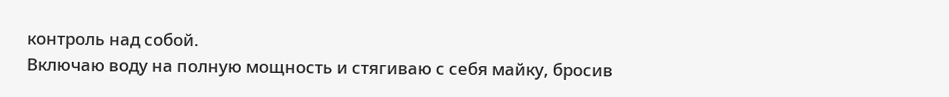контроль над собой.
Включаю воду на полную мощность и стягиваю с себя майку, бросив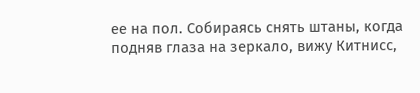ее на пол. Собираясь снять штаны, когда подняв глаза на зеркало, вижу Китнисс,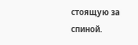стоящую за спиной.